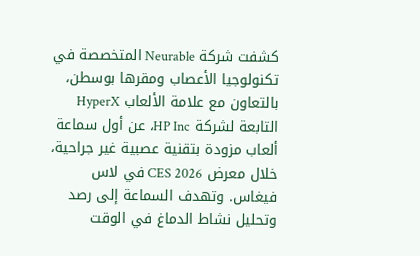كشفت شركة Neurable المتخصصة في تكنولوجيا الأعصاب ومقرها بوسطن، بالتعاون مع علامة الألعاب HyperX التابعة لشركة HP Inc، عن أول سماعة ألعاب مزودة بتقنية عصبية غير جراحية، خلال معرض CES 2026 في لاس فيغاس. وتهدف السماعة إلى رصد وتحليل نشاط الدماغ في الوقت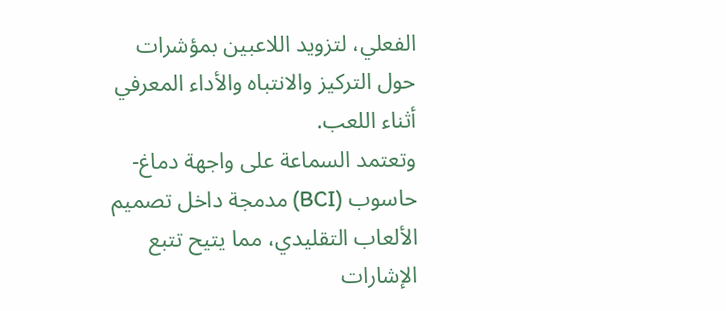الفعلي، لتزويد اللاعبين بمؤشرات حول التركيز والانتباه والأداء المعرفي أثناء اللعب.
وتعتمد السماعة على واجهة دماغ-حاسوب (BCI) مدمجة داخل تصميم الألعاب التقليدي، مما يتيح تتبع الإشارات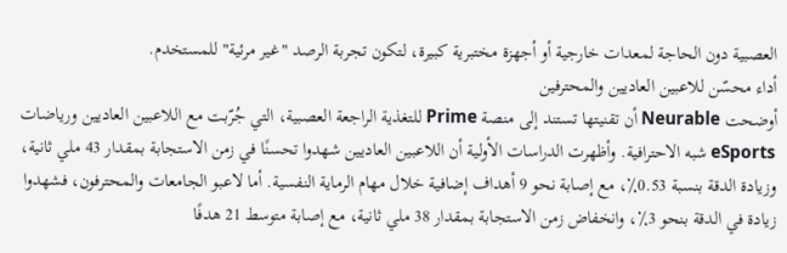العصبية دون الحاجة لمعدات خارجية أو أجهزة مختبرية كبيرة، لتكون تجربة الرصد "غير مرئية" للمستخدم.
أداء محسّن للاعبين العاديين والمحترفين
أوضحت Neurable أن تقنيتها تستند إلى منصة Prime للتغذية الراجعة العصبية، التي جُرّبت مع اللاعبين العاديين ورياضات eSports شبه الاحترافية. وأظهرت الدراسات الأولية أن اللاعبين العاديين شهدوا تحسنًا في زمن الاستجابة بمقدار 43 ملي ثانية، وزيادة الدقة بنسبة 0.53٪، مع إصابة نحو 9 أهداف إضافية خلال مهام الرماية النفسية. أما لاعبو الجامعات والمحترفون، فشهدوا زيادة في الدقة بنحو 3٪، وانخفاض زمن الاستجابة بمقدار 38 ملي ثانية، مع إصابة متوسط 21 هدفًا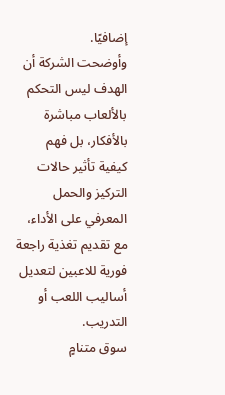إضافيًا.
وأوضحت الشركة أن الهدف ليس التحكم بالألعاب مباشرة بالأفكار، بل فهم كيفية تأثير حالات التركيز والحمل المعرفي على الأداء، مع تقديم تغذية راجعة فورية للاعبين لتعديل أساليب اللعب أو التدريب.
سوق متنامٍ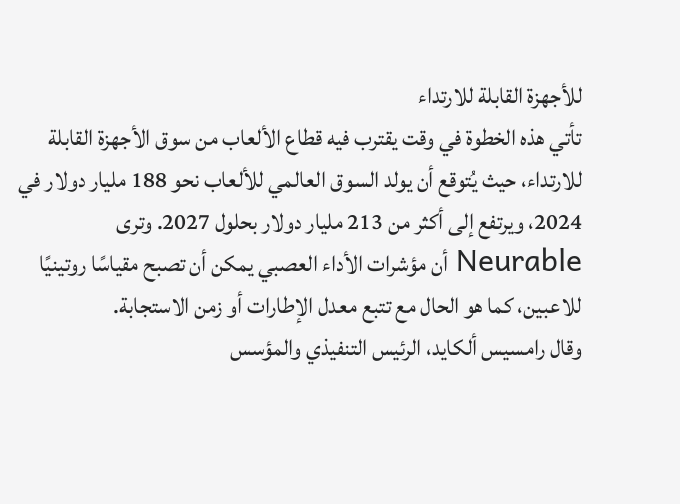للأجهزة القابلة للارتداء
تأتي هذه الخطوة في وقت يقترب فيه قطاع الألعاب من سوق الأجهزة القابلة للارتداء، حيث يُتوقع أن يولد السوق العالمي للألعاب نحو 188 مليار دولار في 2024، ويرتفع إلى أكثر من 213 مليار دولار بحلول 2027. وترى Neurable أن مؤشرات الأداء العصبي يمكن أن تصبح مقياسًا روتينيًا للاعبين، كما هو الحال مع تتبع معدل الإطارات أو زمن الاستجابة.
وقال رامسيس ألكايد، الرئيس التنفيذي والمؤسس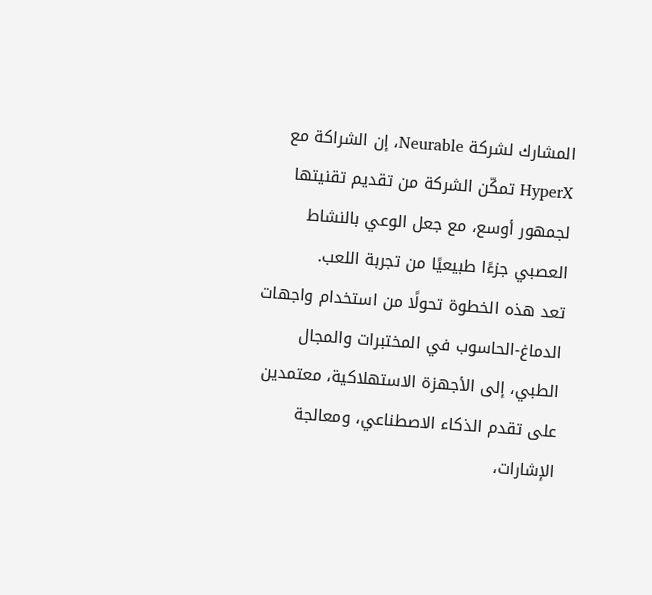المشارك لشركة Neurable، إن الشراكة مع HyperX تمكّن الشركة من تقديم تقنيتها لجمهور أوسع، مع جعل الوعي بالنشاط العصبي جزءًا طبيعيًا من تجربة اللعب.
تعد هذه الخطوة تحولًا من استخدام واجهات الدماغ-الحاسوب في المختبرات والمجال الطبي، إلى الأجهزة الاستهلاكية، معتمدين على تقدم الذكاء الاصطناعي، ومعالجة الإشارات،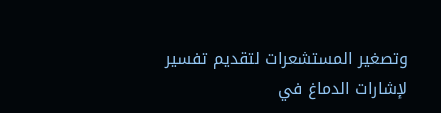وتصغير المستشعرات لتقديم تفسير لإشارات الدماغ في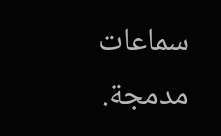سماعات مدمجة.